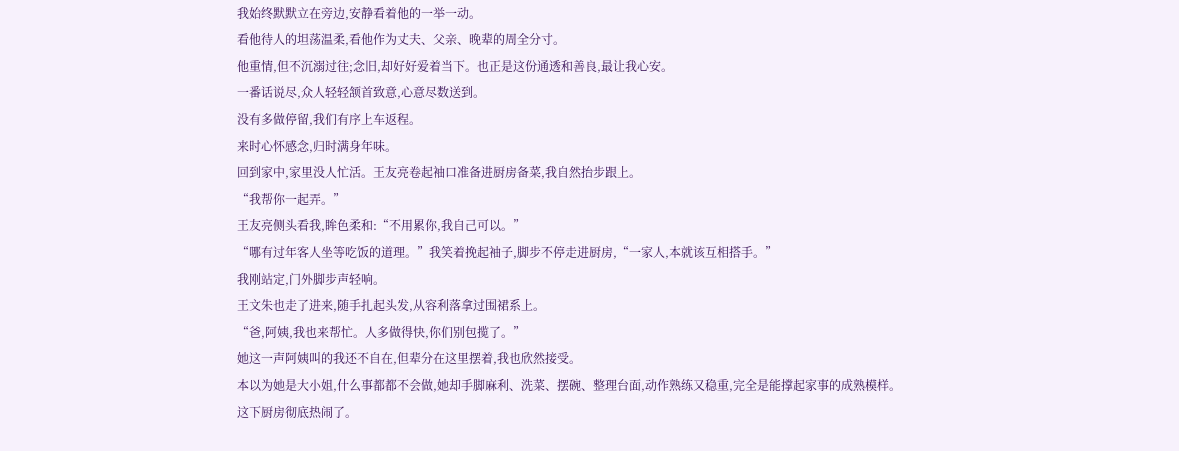我始终默默立在旁边,安静看着他的一举一动。
看他待人的坦荡温柔,看他作为丈夫、父亲、晚辈的周全分寸。
他重情,但不沉溺过往;念旧,却好好爱着当下。也正是这份通透和善良,最让我心安。
一番话说尽,众人轻轻颔首致意,心意尽数送到。
没有多做停留,我们有序上车返程。
来时心怀感念,归时满身年味。
回到家中,家里没人忙活。王友亮卷起袖口准备进厨房备菜,我自然抬步跟上。
“我帮你一起弄。”
王友亮侧头看我,眸色柔和:“不用累你,我自己可以。”
“哪有过年客人坐等吃饭的道理。”我笑着挽起袖子,脚步不停走进厨房,“一家人,本就该互相搭手。”
我刚站定,门外脚步声轻响。
王文朱也走了进来,随手扎起头发,从容利落拿过围裙系上。
“爸,阿姨,我也来帮忙。人多做得快,你们别包揽了。”
她这一声阿姨叫的我还不自在,但辈分在这里摆着,我也欣然接受。
本以为她是大小姐,什么事都都不会做,她却手脚麻利、洗菜、摆碗、整理台面,动作熟练又稳重,完全是能撑起家事的成熟模样。
这下厨房彻底热闹了。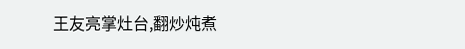王友亮掌灶台,翻炒炖煮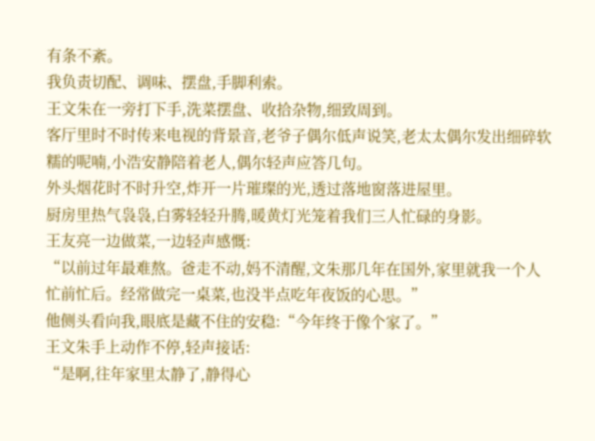有条不紊。
我负责切配、调味、摆盘,手脚利索。
王文朱在一旁打下手,洗菜摆盘、收拾杂物,细致周到。
客厅里时不时传来电视的背景音,老爷子偶尔低声说笑,老太太偶尔发出细碎软糯的呢喃,小浩安静陪着老人,偶尔轻声应答几句。
外头烟花时不时升空,炸开一片璀璨的光,透过落地窗落进屋里。
厨房里热气袅袅,白雾轻轻升腾,暖黄灯光笼着我们三人忙碌的身影。
王友亮一边做菜,一边轻声感慨:
“以前过年最难熬。爸走不动,妈不清醒,文朱那几年在国外,家里就我一个人忙前忙后。经常做完一桌菜,也没半点吃年夜饭的心思。”
他侧头看向我,眼底是藏不住的安稳:“今年终于像个家了。”
王文朱手上动作不停,轻声接话:
“是啊,往年家里太静了,静得心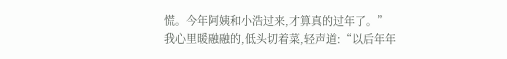慌。今年阿姨和小浩过来,才算真的过年了。”
我心里暖融融的,低头切着菜,轻声道:“以后年年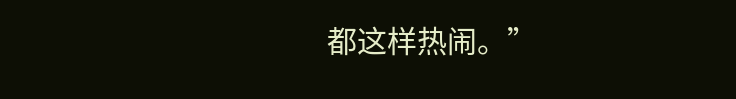都这样热闹。”